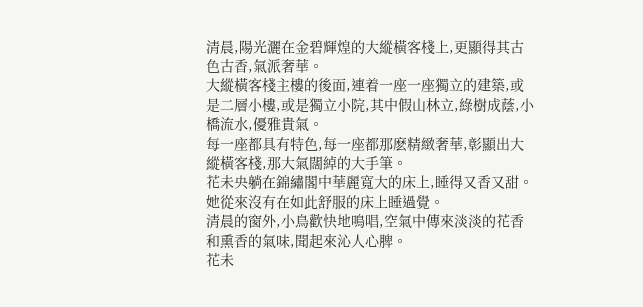清晨,陽光灑在金碧輝煌的大縱橫客棧上,更顯得其古色古香,氣派奢華。
大縱橫客棧主樓的後面,連着一座一座獨立的建築,或是二層小樓,或是獨立小院,其中假山林立,綠樹成蔭,小橋流水,優雅貴氣。
每一座都具有特色,每一座都那麽精緻奢華,彰顯出大縱橫客棧,那大氣闊綽的大手筆。
花未央躺在錦繡閣中華麗寬大的床上,睡得又香又甜。
她從來沒有在如此舒服的床上睡過覺。
清晨的窗外,小鳥歡快地鳴唱,空氣中傳來淡淡的花香和熏香的氣味,聞起來沁人心脾。
花未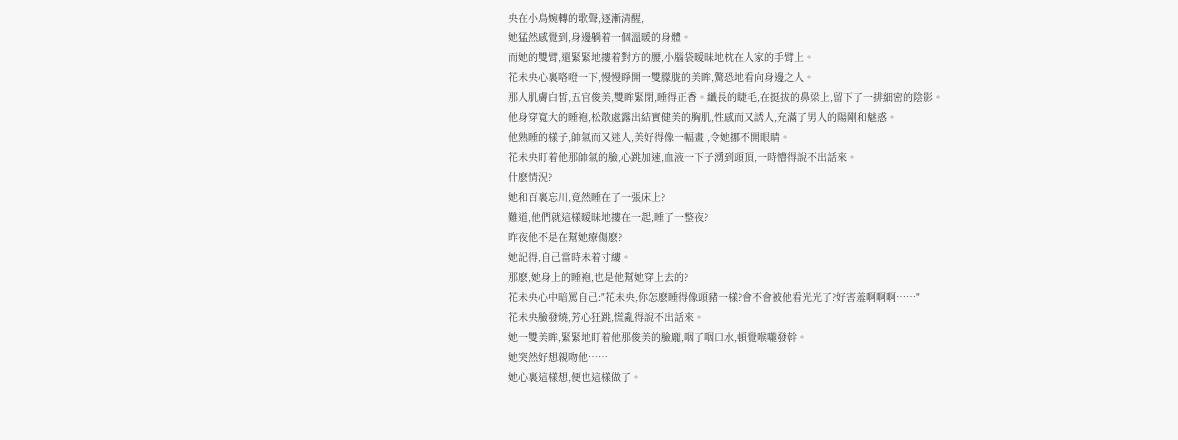央在小鳥婉轉的歌聲,逐漸清醒,
她猛然感覺到,身邊躺着一個溫暖的身體。
而她的雙臂,還緊緊地摟着對方的腰,小腦袋暧昧地枕在人家的手臂上。
花未央心裏咯噔一下,慢慢睜開一雙朦胧的美眸,驚恐地看向身邊之人。
那人肌膚白皙,五官俊美,雙眸緊閉,睡得正香。纖長的睫毛,在挺拔的鼻梁上,留下了一排細密的陰影。
他身穿寬大的睡袍,松散處露出結實健美的胸肌,性感而又誘人,充滿了男人的陽剛和魅惑。
他熟睡的樣子,帥氣而又迷人,美好得像一幅畫 ,令她挪不開眼睛。
花未央盯着他那帥氣的臉,心跳加速,血液一下子湧到頭頂,一時懵得說不出話來。
什麽情況?
她和百裏忘川,竟然睡在了一張床上?
難道,他們就這樣暧昧地摟在一起,睡了一整夜?
昨夜他不是在幫她療傷麽?
她記得,自己當時未着寸縷。
那麽,她身上的睡袍,也是他幫她穿上去的?
花未央心中暗罵自己:"花未央,你怎麽睡得像頭豬一樣?會不會被他看光光了?好害羞啊啊啊……"
花未央臉發燒,芳心狂跳,慌亂得說不出話來。
她一雙美眸,緊緊地盯着他那俊美的臉龐,咽了咽口水,頓覺喉嚨發幹。
她突然好想親吻他……
她心裏這樣想,便也這樣做了。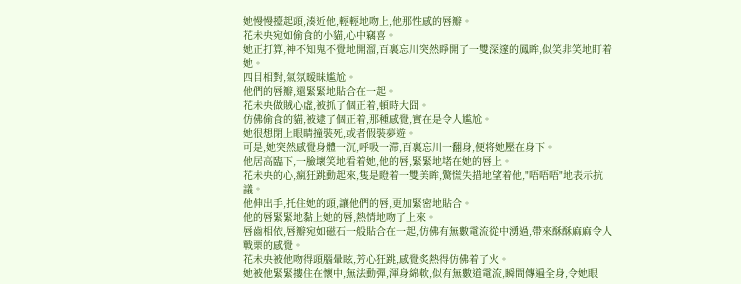她慢慢擡起頭,湊近他,輕輕地吻上,他那性感的唇瓣。
花未央宛如偷食的小貓,心中竊喜。
她正打算,神不知鬼不覺地開溜,百裏忘川突然睜開了一雙深邃的鳳眸,似笑非笑地盯着她。
四目相對,氣氛暧昧尴尬。
他們的唇瓣,還緊緊地貼合在一起。
花未央做賊心虛,被抓了個正着,頓時大囧。
仿佛偷食的貓,被逮了個正着,那種感覺,實在是令人尴尬。
她很想閉上眼睛撞裝死,或者假裝夢遊。
可是,她突然感覺身體一沉,呼吸一滞,百裏忘川一翻身,便将她壓在身下。
他居高臨下,一臉壞笑地看着她,他的唇,緊緊地堵在她的唇上。
花未央的心,瘋狂跳動起來,隻是瞪着一雙美眸,驚慌失措地望着他,"唔唔唔"地表示抗議。
他伸出手,托住她的頭,讓他們的唇,更加緊密地貼合。
他的唇緊緊地黏上她的唇,熱情地吻了上來。
唇齒相依,唇瓣宛如磁石一般貼合在一起,仿佛有無數電流從中湧過,帶來酥酥麻麻令人戰栗的感覺。
花未央被他吻得頭腦暈眩,芳心狂跳,感覺炙熱得仿佛着了火。
她被他緊緊摟住在懷中,無法動彈,渾身綿軟,似有無數道電流,瞬間傳遍全身,令她眼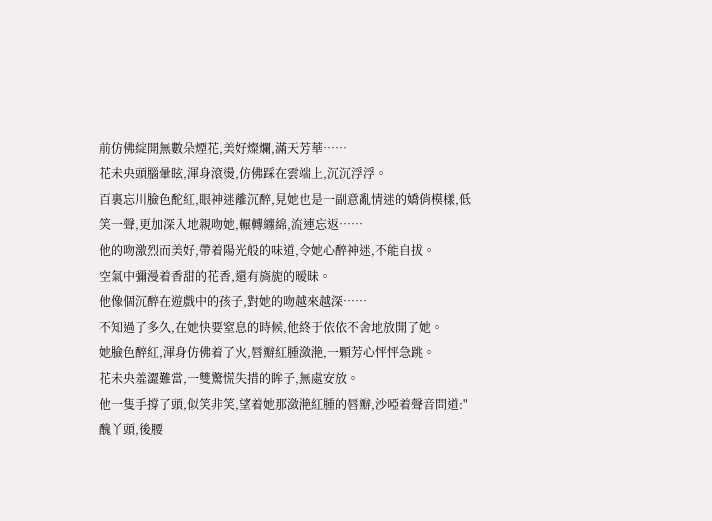前仿佛綻開無數朵煙花,美好燦爛,滿天芳華……
花未央頭腦暈眩,渾身滾燙,仿佛踩在雲端上,沉沉浮浮。
百裏忘川臉色酡紅,眼神迷離沉醉,見她也是一副意亂情迷的嬌俏模樣,低笑一聲,更加深入地親吻她,輾轉纏綿,流連忘返……
他的吻激烈而美好,帶着陽光般的味道,令她心醉神迷,不能自拔。
空氣中彌漫着香甜的花香,還有旖旎的暧昧。
他像個沉醉在遊戲中的孩子,對她的吻越來越深……
不知過了多久,在她快要窒息的時候,他終于依依不舍地放開了她。
她臉色醉紅,渾身仿佛着了火,唇瓣紅腫潋滟,一顆芳心怦怦急跳。
花未央羞澀難當,一雙驚慌失措的眸子,無處安放。
他一隻手撐了頭,似笑非笑,望着她那潋滟紅腫的唇瓣,沙啞着聲音問道:"醜丫頭,後腰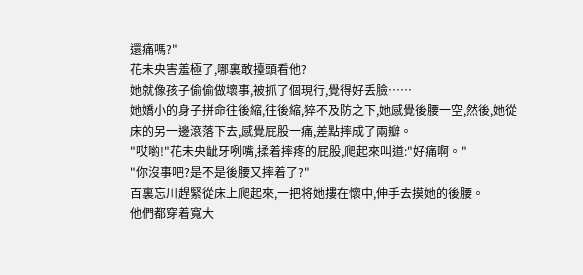還痛嗎?"
花未央害羞極了,哪裏敢擡頭看他?
她就像孩子偷偷做壞事,被抓了個現行,覺得好丢臉……
她嬌小的身子拼命往後縮,往後縮,猝不及防之下,她感覺後腰一空,然後,她從床的另一邊滾落下去,感覺屁股一痛,差點摔成了兩瓣。
"哎喲!"花未央龇牙咧嘴,揉着摔疼的屁股,爬起來叫道:"好痛啊。"
"你沒事吧?是不是後腰又摔着了?"
百裏忘川趕緊從床上爬起來,一把将她摟在懷中,伸手去摸她的後腰。
他們都穿着寬大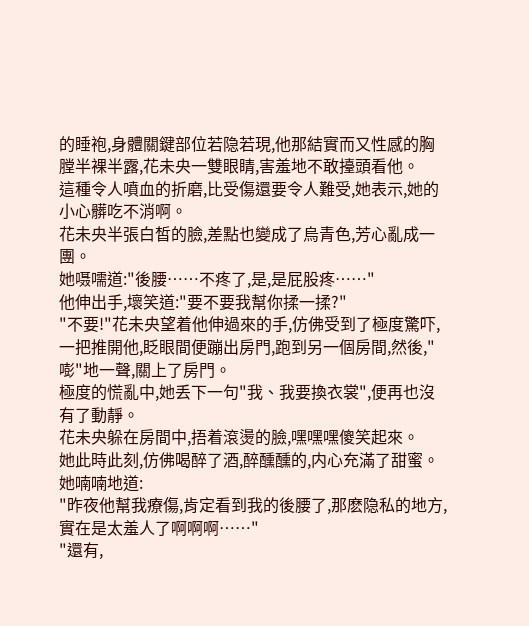的睡袍,身體關鍵部位若隐若現,他那結實而又性感的胸膛半裸半露,花未央一雙眼睛,害羞地不敢擡頭看他。
這種令人噴血的折磨,比受傷還要令人難受,她表示,她的小心髒吃不消啊。
花未央半張白皙的臉,差點也變成了烏青色,芳心亂成一團。
她嗫嚅道:"後腰……不疼了,是,是屁股疼……"
他伸出手,壞笑道:"要不要我幫你揉一揉?"
"不要!"花未央望着他伸過來的手,仿佛受到了極度驚吓,一把推開他,眨眼間便蹦出房門,跑到另一個房間,然後,"嘭"地一聲,關上了房門。
極度的慌亂中,她丢下一句"我、我要換衣裳",便再也沒有了動靜。
花未央躲在房間中,捂着滾燙的臉,嘿嘿嘿傻笑起來。
她此時此刻,仿佛喝醉了酒,醉醺醺的,内心充滿了甜蜜。
她喃喃地道:
"昨夜他幫我療傷,肯定看到我的後腰了,那麽隐私的地方,實在是太羞人了啊啊啊……"
"還有,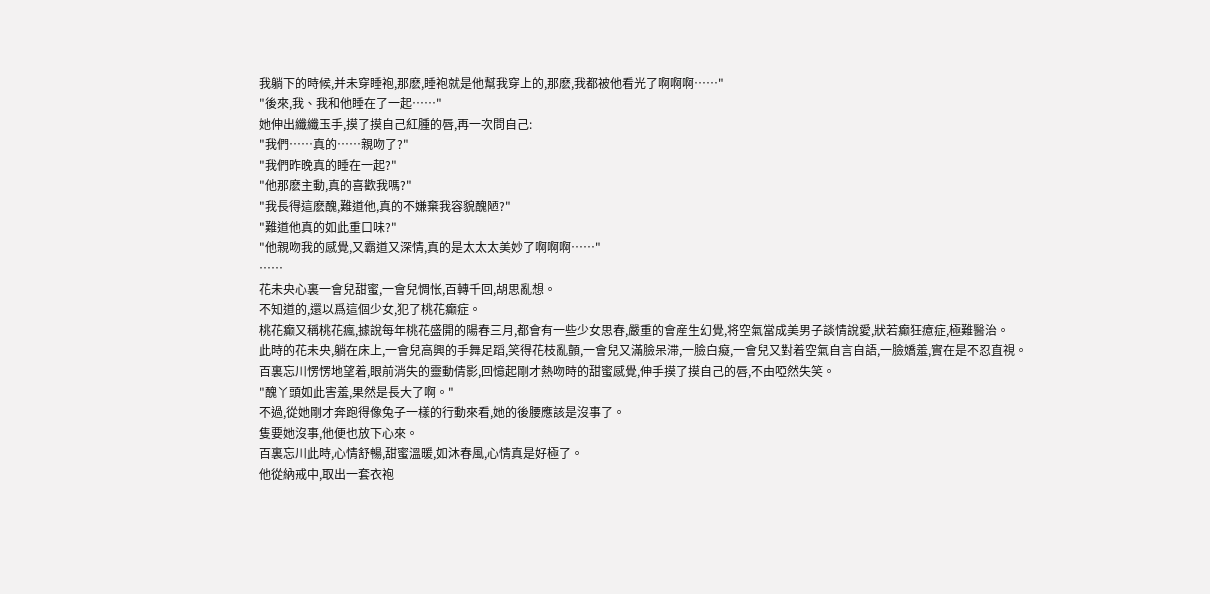我躺下的時候,并未穿睡袍,那麽,睡袍就是他幫我穿上的,那麽,我都被他看光了啊啊啊……"
"後來,我、我和他睡在了一起……"
她伸出纖纖玉手,摸了摸自己紅腫的唇,再一次問自己:
"我們……真的……親吻了?"
"我們昨晚真的睡在一起?"
"他那麽主動,真的喜歡我嗎?"
"我長得這麽醜,難道他,真的不嫌棄我容貌醜陋?"
"難道他真的如此重口味?"
"他親吻我的感覺,又霸道又深情,真的是太太太美妙了啊啊啊……"
……
花未央心裏一會兒甜蜜,一會兒惆怅,百轉千回,胡思亂想。
不知道的,還以爲這個少女,犯了桃花癫症。
桃花癫又稱桃花瘋,據說每年桃花盛開的陽春三月,都會有一些少女思春,嚴重的會産生幻覺,将空氣當成美男子談情說愛,狀若癫狂癔症,極難醫治。
此時的花未央,躺在床上,一會兒高興的手舞足蹈,笑得花枝亂顫,一會兒又滿臉呆滞,一臉白癡,一會兒又對着空氣自言自語,一臉嬌羞,實在是不忍直視。
百裏忘川愣愣地望着,眼前消失的靈動倩影,回憶起剛才熱吻時的甜蜜感覺,伸手摸了摸自己的唇,不由啞然失笑。
"醜丫頭如此害羞,果然是長大了啊。"
不過,從她剛才奔跑得像兔子一樣的行動來看,她的後腰應該是沒事了。
隻要她沒事,他便也放下心來。
百裏忘川此時,心情舒暢,甜蜜溫暖,如沐春風,心情真是好極了。
他從納戒中,取出一套衣袍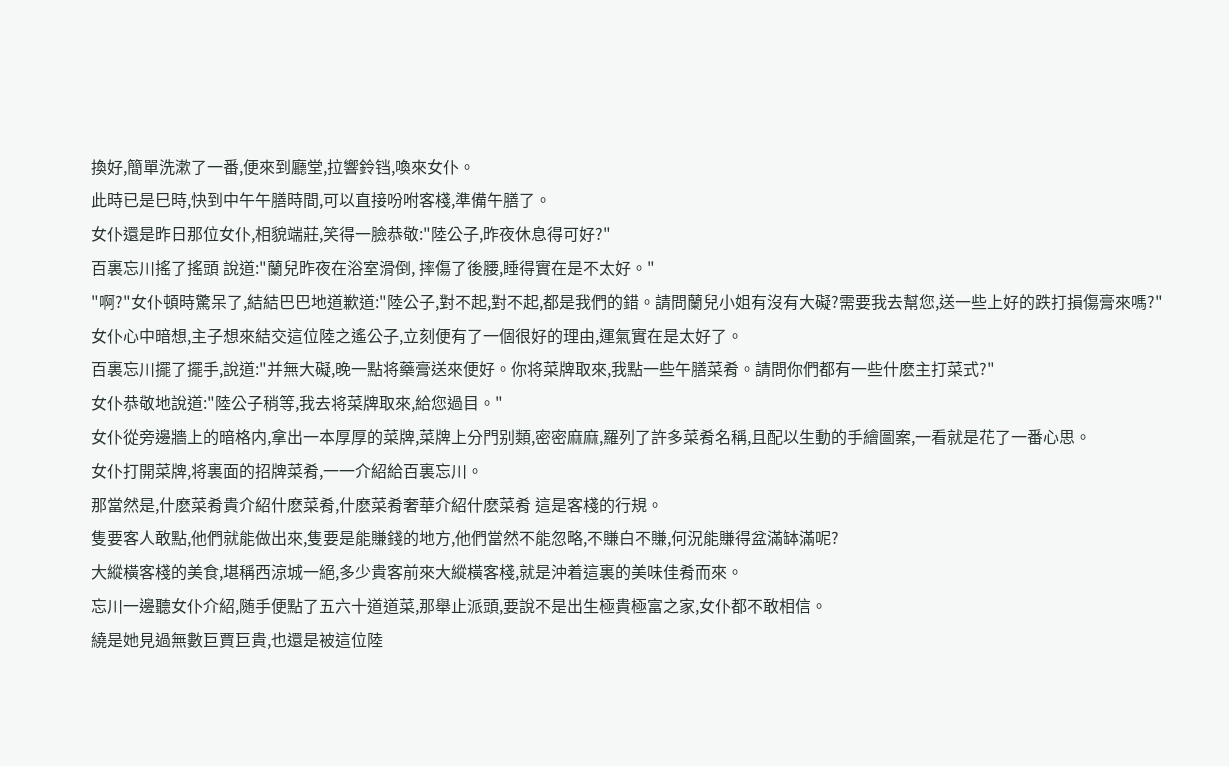換好,簡單洗漱了一番,便來到廳堂,拉響鈴铛,喚來女仆。
此時已是巳時,快到中午午膳時間,可以直接吩咐客棧,準備午膳了。
女仆還是昨日那位女仆,相貌端莊,笑得一臉恭敬:"陸公子,昨夜休息得可好?"
百裏忘川搖了搖頭 說道:"蘭兒昨夜在浴室滑倒, 摔傷了後腰,睡得實在是不太好。"
"啊?"女仆頓時驚呆了,結結巴巴地道歉道:"陸公子,對不起,對不起,都是我們的錯。請問蘭兒小姐有沒有大礙?需要我去幫您,送一些上好的跌打損傷膏來嗎?"
女仆心中暗想,主子想來結交這位陸之遙公子,立刻便有了一個很好的理由,運氣實在是太好了。
百裏忘川擺了擺手,說道:"并無大礙,晚一點将藥膏送來便好。你将菜牌取來,我點一些午膳菜肴。請問你們都有一些什麽主打菜式?"
女仆恭敬地說道:"陸公子稍等,我去将菜牌取來,給您過目。"
女仆從旁邊牆上的暗格内,拿出一本厚厚的菜牌,菜牌上分門别類,密密麻麻,羅列了許多菜肴名稱,且配以生動的手繪圖案,一看就是花了一番心思。
女仆打開菜牌,将裏面的招牌菜肴,一一介紹給百裏忘川。
那當然是,什麽菜肴貴介紹什麽菜肴,什麽菜肴奢華介紹什麽菜肴 這是客棧的行規。
隻要客人敢點,他們就能做出來,隻要是能賺錢的地方,他們當然不能忽略,不賺白不賺,何況能賺得盆滿缽滿呢?
大縱橫客棧的美食,堪稱西涼城一絕,多少貴客前來大縱橫客棧,就是沖着這裏的美味佳肴而來。
忘川一邊聽女仆介紹,随手便點了五六十道道菜,那舉止派頭,要說不是出生極貴極富之家,女仆都不敢相信。
繞是她見過無數巨賈巨貴,也還是被這位陸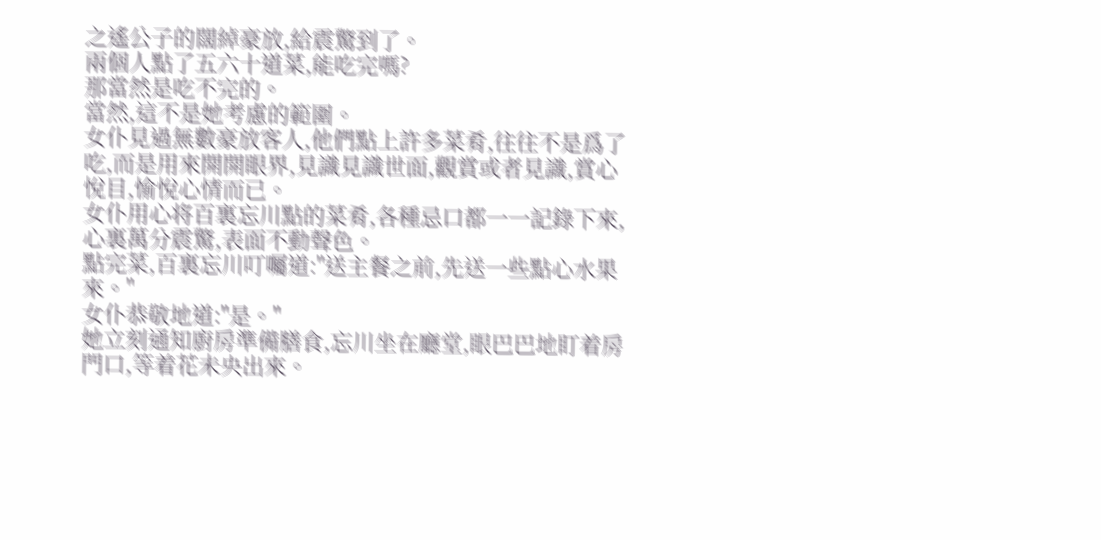之遙公子的闊綽豪放,給震驚到了。
兩個人點了五六十道菜,能吃完嗎?
那當然是吃不完的。
當然,這不是她考慮的範圍。
女仆見過無數豪放客人,他們點上許多菜肴,往往不是爲了吃,而是用來開開眼界,見識見識世面,觀賞或者見識,賞心悅目,愉悅心情而已。
女仆用心将百裏忘川點的菜肴,各種忌口都一一記錄下來,心裏萬分震驚,表面不動聲色。
點完菜,百裏忘川叮囑道:"送主餐之前,先送一些點心水果來。"
女仆恭敬地道:"是。"
她立刻通知廚房準備膳食,忘川坐在廳堂,眼巴巴地盯着房門口,等着花未央出來。